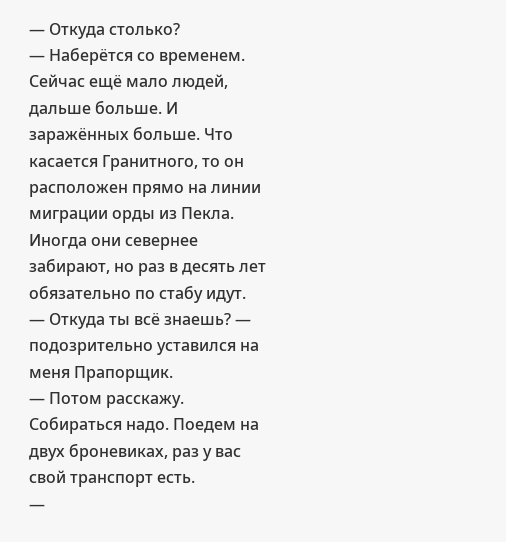— Откуда столько?
— Наберётся со временем. Сейчас ещё мало людей, дальше больше. И заражённых больше. Что касается Гранитного, то он расположен прямо на линии миграции орды из Пекла. Иногда они севернее забирают, но раз в десять лет обязательно по стабу идут.
— Откуда ты всё знаешь? — подозрительно уставился на меня Прапорщик.
— Потом расскажу. Собираться надо. Поедем на двух броневиках, раз у вас свой транспорт есть.
—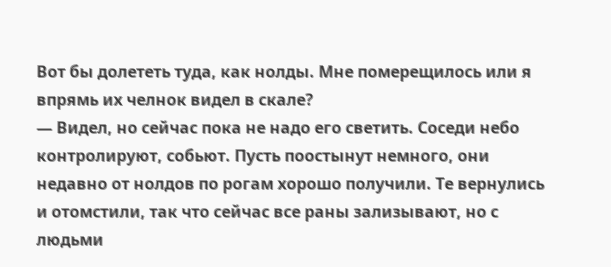Вот бы долететь туда, как нолды. Мне померещилось или я впрямь их челнок видел в скале?
— Видел, но сейчас пока не надо его светить. Соседи небо контролируют, собьют. Пусть поостынут немного, они недавно от нолдов по рогам хорошо получили. Те вернулись и отомстили, так что сейчас все раны зализывают, но с людьми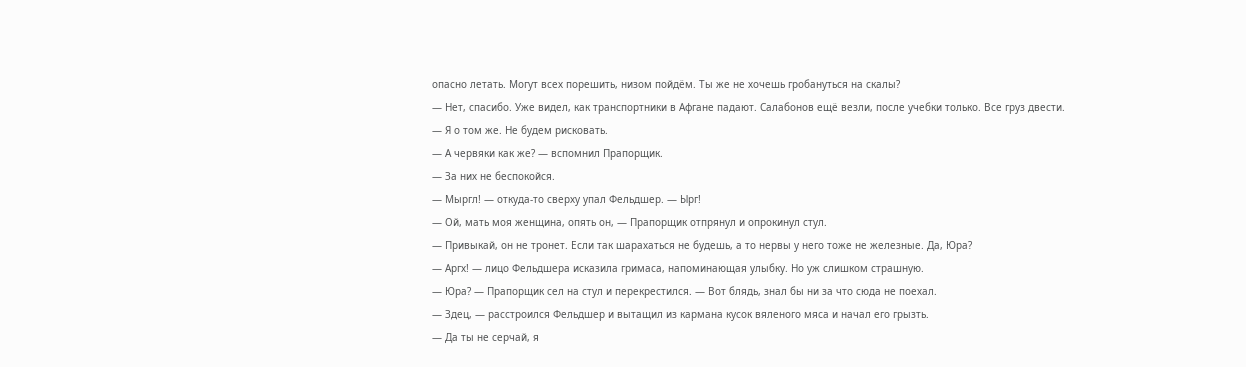опасно летать. Могут всех порешить, низом пойдём. Ты же не хочешь гробануться на скалы?
— Нет, спасибо. Уже видел, как транспортники в Афгане падают. Салабонов ещё везли, после учебки только. Все груз двести.
— Я о том же. Не будем рисковать.
— А червяки как же? — вспомнил Прапорщик.
— За них не беспокойся.
— Мыргл! — откуда-то сверху упал Фельдшер. — Ырг!
— Ой, мать моя женщина, опять он, — Прапорщик отпрянул и опрокинул стул.
— Привыкай, он не тронет. Если так шарахаться не будешь, а то нервы у него тоже не железные. Да, Юра?
— Аргх! — лицо Фельдшера исказила гримаса, напоминающая улыбку. Но уж слишком страшную.
— Юра? — Прапорщик сел на стул и перекрестился. — Вот блядь, знал бы ни за что сюда не поехал.
— Здец, — расстроился Фельдшер и вытащил из кармана кусок вяленого мяса и начал его грызть.
— Да ты не серчай, я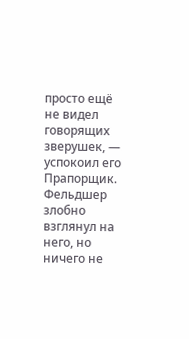просто ещё не видел говорящих зверушек, — успокоил его Прапорщик. Фельдшер злобно взглянул на него, но ничего не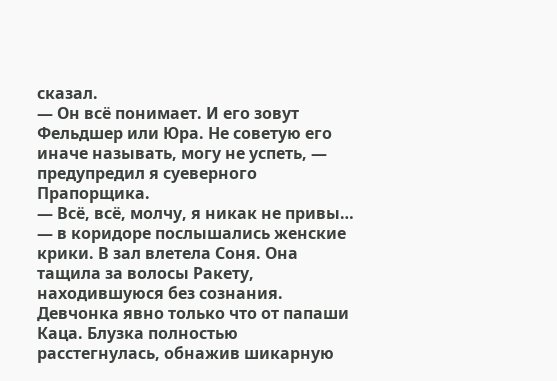сказал.
— Он всё понимает. И его зовут Фельдшер или Юра. Не советую его иначе называть, могу не успеть, — предупредил я суеверного Прапорщика.
— Всё, всё, молчу, я никак не привы… — в коридоре послышались женские крики. В зал влетела Соня. Она тащила за волосы Ракету, находившуюся без сознания. Девчонка явно только что от папаши Каца. Блузка полностью расстегнулась, обнажив шикарную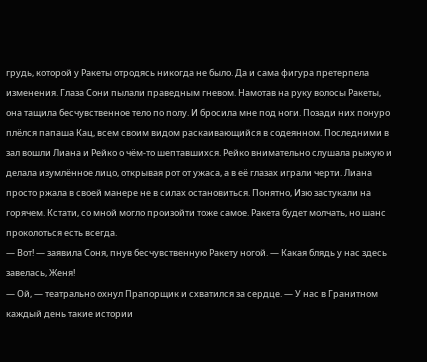грудь, которой у Ракеты отродясь никогда не было. Да и сама фигура претерпела изменения. Глаза Сони пылали праведным гневом. Намотав на руку волосы Ракеты, она тащила бесчувственное тело по полу. И бросила мне под ноги. Позади них понуро плёлся папаша Кац, всем своим видом раскаивающийся в содеянном. Последними в зал вошли Лиана и Рейко о чём-то шептавшихся. Рейко внимательно слушала рыжую и делала изумлённое лицо, открывая рот от ужаса, а в её глазах играли черти. Лиана просто ржала в своей манере не в силах остановиться. Понятно, Изю застукали на горячем. Кстати, со мной могло произойти тоже самое. Ракета будет молчать, но шанс проколоться есть всегда.
— Вот! — заявила Соня, пнув бесчувственную Ракету ногой. — Какая блядь у нас здесь завелась, Женя!
— Ой, — театрально охнул Прапорщик и схватился за сердце. — У нас в Гранитном каждый день такие истории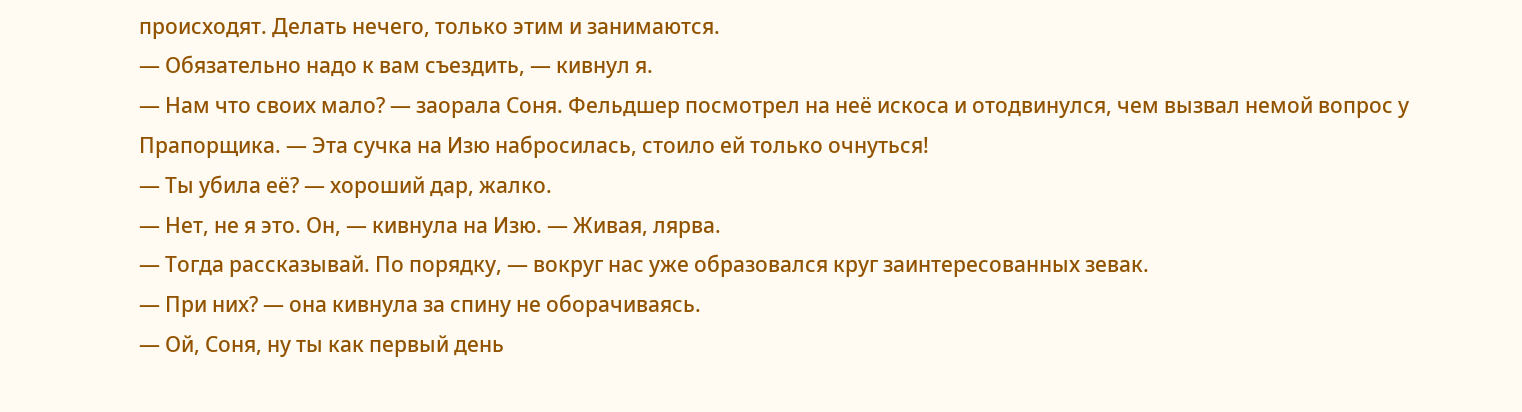происходят. Делать нечего, только этим и занимаются.
— Обязательно надо к вам съездить, — кивнул я.
— Нам что своих мало? — заорала Соня. Фельдшер посмотрел на неё искоса и отодвинулся, чем вызвал немой вопрос у Прапорщика. — Эта сучка на Изю набросилась, стоило ей только очнуться!
— Ты убила её? — хороший дар, жалко.
— Нет, не я это. Он, — кивнула на Изю. — Живая, лярва.
— Тогда рассказывай. По порядку, — вокруг нас уже образовался круг заинтересованных зевак.
— При них? — она кивнула за спину не оборачиваясь.
— Ой, Соня, ну ты как первый день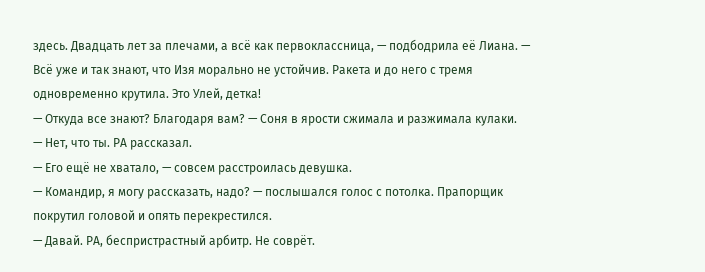здесь. Двадцать лет за плечами, а всё как первоклассница, — подбодрила её Лиана. — Всё уже и так знают, что Изя морально не устойчив. Ракета и до него с тремя одновременно крутила. Это Улей, детка!
— Откуда все знают? Благодаря вам? — Соня в ярости сжимала и разжимала кулаки.
— Нет, что ты. РА рассказал.
— Его ещё не хватало, — совсем расстроилась девушка.
— Командир, я могу рассказать, надо? — послышался голос с потолка. Прапорщик покрутил головой и опять перекрестился.
— Давай. РА, беспристрастный арбитр. Не соврёт.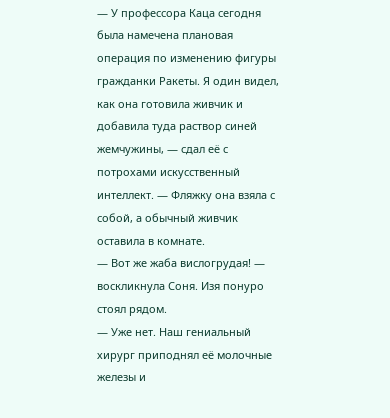— У профессора Каца сегодня была намечена плановая операция по изменению фигуры гражданки Ракеты. Я один видел, как она готовила живчик и добавила туда раствор синей жемчужины, — сдал её с потрохами искусственный интеллект. — Фляжку она взяла с собой, а обычный живчик оставила в комнате.
— Вот же жаба вислогрудая! — воскликнула Соня. Изя понуро стоял рядом.
— Уже нет. Наш гениальный хирург приподнял её молочные железы и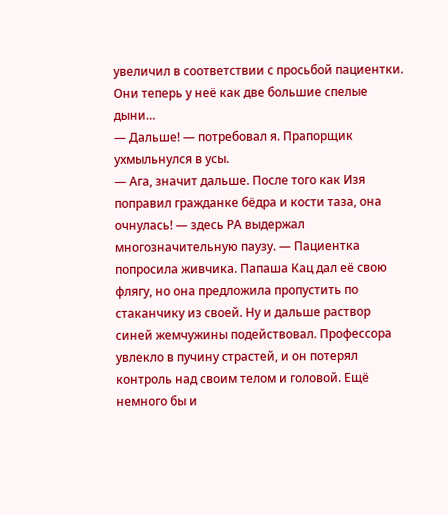увеличил в соответствии с просьбой пациентки. Они теперь у неё как две большие спелые дыни…
— Дальше! — потребовал я. Прапорщик ухмыльнулся в усы.
— Ага, значит дальше. После того как Изя поправил гражданке бёдра и кости таза, она очнулась! — здесь РА выдержал многозначительную паузу. — Пациентка попросила живчика. Папаша Кац дал её свою флягу, но она предложила пропустить по стаканчику из своей. Ну и дальше раствор синей жемчужины подействовал. Профессора увлекло в пучину страстей, и он потерял контроль над своим телом и головой. Ещё немного бы и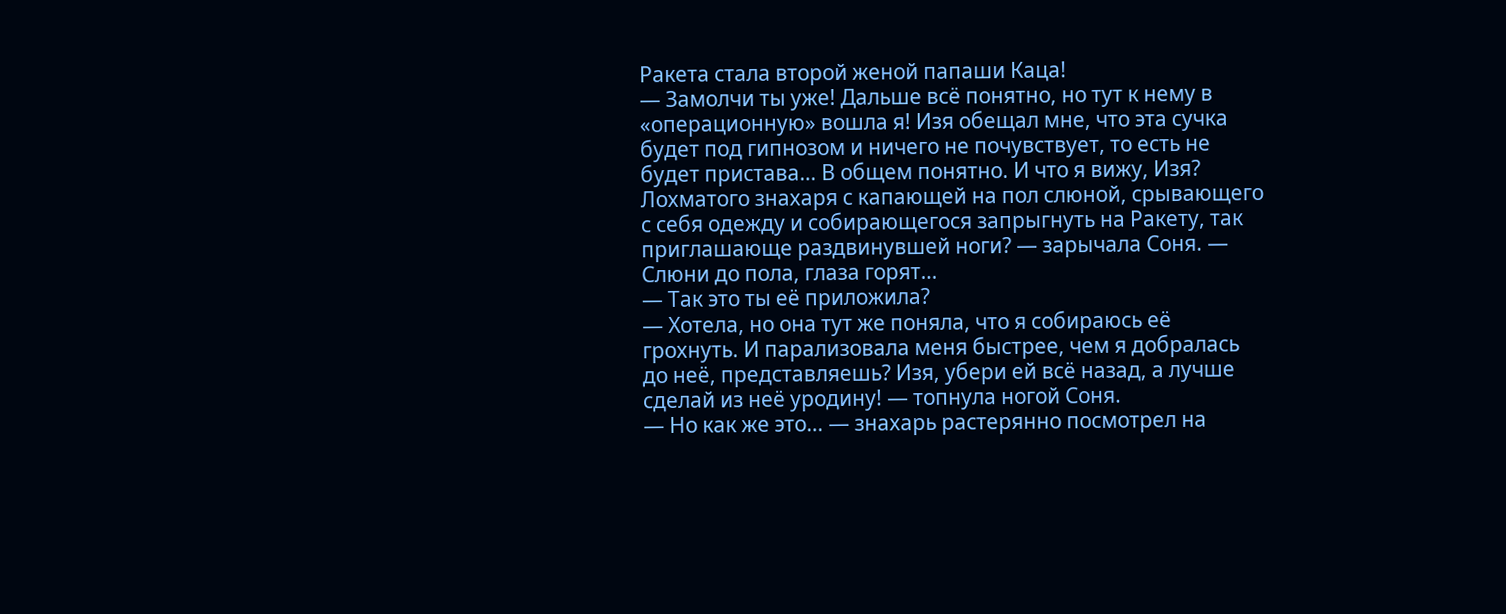Ракета стала второй женой папаши Каца!
— Замолчи ты уже! Дальше всё понятно, но тут к нему в «операционную» вошла я! Изя обещал мне, что эта сучка будет под гипнозом и ничего не почувствует, то есть не будет пристава… В общем понятно. И что я вижу, Изя? Лохматого знахаря с капающей на пол слюной, срывающего с себя одежду и собирающегося запрыгнуть на Ракету, так приглашающе раздвинувшей ноги? — зарычала Соня. — Слюни до пола, глаза горят…
— Так это ты её приложила?
— Хотела, но она тут же поняла, что я собираюсь её грохнуть. И парализовала меня быстрее, чем я добралась до неё, представляешь? Изя, убери ей всё назад, а лучше сделай из неё уродину! — топнула ногой Соня.
— Но как же это… — знахарь растерянно посмотрел на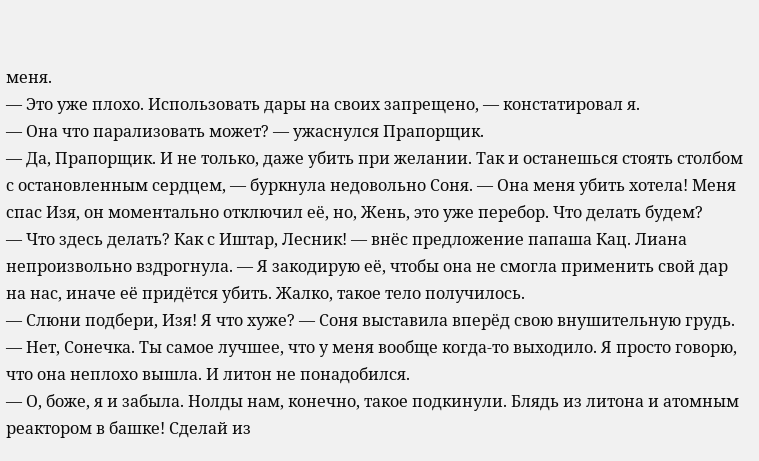меня.
— Это уже плохо. Использовать дары на своих запрещено, — констатировал я.
— Она что парализовать может? — ужаснулся Прапорщик.
— Да, Прапорщик. И не только, даже убить при желании. Так и останешься стоять столбом с остановленным сердцем, — буркнула недовольно Соня. — Она меня убить хотела! Меня спас Изя, он моментально отключил её, но, Жень, это уже перебор. Что делать будем?
— Что здесь делать? Как с Иштар, Лесник! — внёс предложение папаша Кац. Лиана непроизвольно вздрогнула. — Я закодирую её, чтобы она не смогла применить свой дар на нас, иначе её придётся убить. Жалко, такое тело получилось.
— Слюни подбери, Изя! Я что хуже? — Соня выставила вперёд свою внушительную грудь.
— Нет, Сонечка. Ты самое лучшее, что у меня вообще когда-то выходило. Я просто говорю, что она неплохо вышла. И литон не понадобился.
— О, боже, я и забыла. Нолды нам, конечно, такое подкинули. Блядь из литона и атомным реактором в башке! Сделай из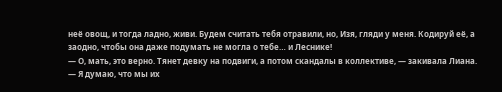неё овощ, и тогда ладно, живи. Будем считать тебя отравили, но, Изя, гляди у меня. Кодируй её, а заодно, чтобы она даже подумать не могла о тебе… и Леснике!
— О, мать, это верно. Тянет девку на подвиги, а потом скандалы в коллективе, — закивала Лиана.
— Я думаю, что мы их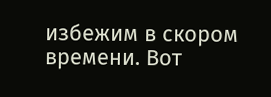избежим в скором времени. Вот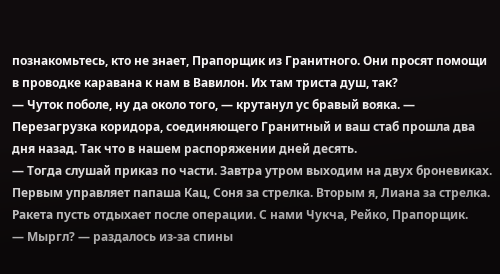познакомьтесь, кто не знает, Прапорщик из Гранитного. Они просят помощи в проводке каравана к нам в Вавилон. Их там триста душ, так?
— Чуток поболе, ну да около того, — крутанул ус бравый вояка. — Перезагрузка коридора, соединяющего Гранитный и ваш стаб прошла два дня назад. Так что в нашем распоряжении дней десять.
— Тогда слушай приказ по части. Завтра утром выходим на двух броневиках. Первым управляет папаша Кац, Соня за стрелка. Вторым я, Лиана за стрелка. Ракета пусть отдыхает после операции. С нами Чукча, Рейко, Прапорщик.
— Мыргл? — раздалось из-за спины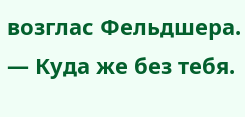возглас Фельдшера.
— Куда же без тебя.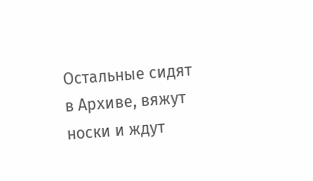Остальные сидят в Архиве, вяжут носки и ждут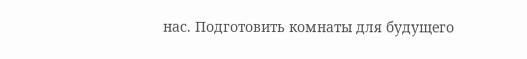нас. Подготовить комнаты для будущего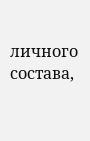личного состава,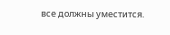все должны уместится.